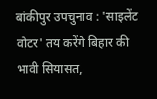बांकीपुर उपचुनाव : 'साइलेंट वोटर' तय करेंगे बिहार की भावी सियासत,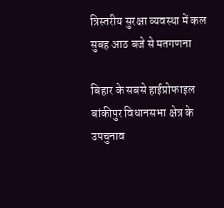त्रिस्तरीय सुरक्षा व्यवस्था में कल सुबह आठ बजे से मतगणना

बिहार के सबसे हाईप्रोफाइल बांकीपुर विधानसभा क्षेत्र के उपचुनाव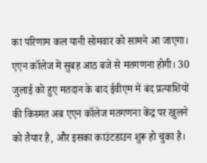का परिणाम कल यानी सोमवार को सामने आ जाएगा। एएन कॉलेज में सुबह आठ बजे से मतगणना होगी। 30 जुलाई को हुए मतदान के बाद ईवीएम में बंद प्रत्याशियों की किस्मत अब एएन कॉलेज मतगणना केंद्र पर खुलने को तैयार है, और इसका काउंटडाउन शुरू हो चुका है।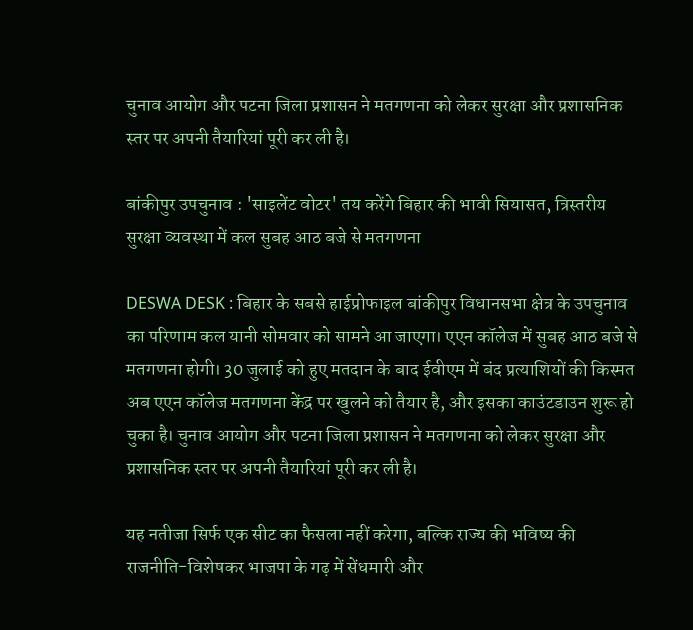चुनाव आयोग और पटना जिला प्रशासन ने मतगणना को लेकर सुरक्षा और प्रशासनिक स्तर पर अपनी तैयारियां पूरी कर ली है।

बांकीपुर उपचुनाव : 'साइलेंट वोटर' तय करेंगे बिहार की भावी सियासत, त्रिस्तरीय सुरक्षा व्यवस्था में कल सुबह आठ बजे से मतगणना

DESWA DESK : बिहार के सबसे हाईप्रोफाइल बांकीपुर विधानसभा क्षेत्र के उपचुनाव का परिणाम कल यानी सोमवार को सामने आ जाएगा। एएन कॉलेज में सुबह आठ बजे से मतगणना होगी। 30 जुलाई को हुए मतदान के बाद ईवीएम में बंद प्रत्याशियों की किस्मत अब एएन कॉलेज मतगणना केंद्र पर खुलने को तैयार है, और इसका काउंटडाउन शुरू हो चुका है। चुनाव आयोग और पटना जिला प्रशासन ने मतगणना को लेकर सुरक्षा और प्रशासनिक स्तर पर अपनी तैयारियां पूरी कर ली है।

यह नतीजा सिर्फ एक सीट का फैसला नहीं करेगा, बल्कि राज्य की भविष्य की राजनीति-विशेषकर भाजपा के गढ़ में सेंधमारी और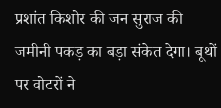प्रशांत किशोर की जन सुराज की जमीनी पकड़ का बड़ा संकेत देगा। बूथों पर वोटरों ने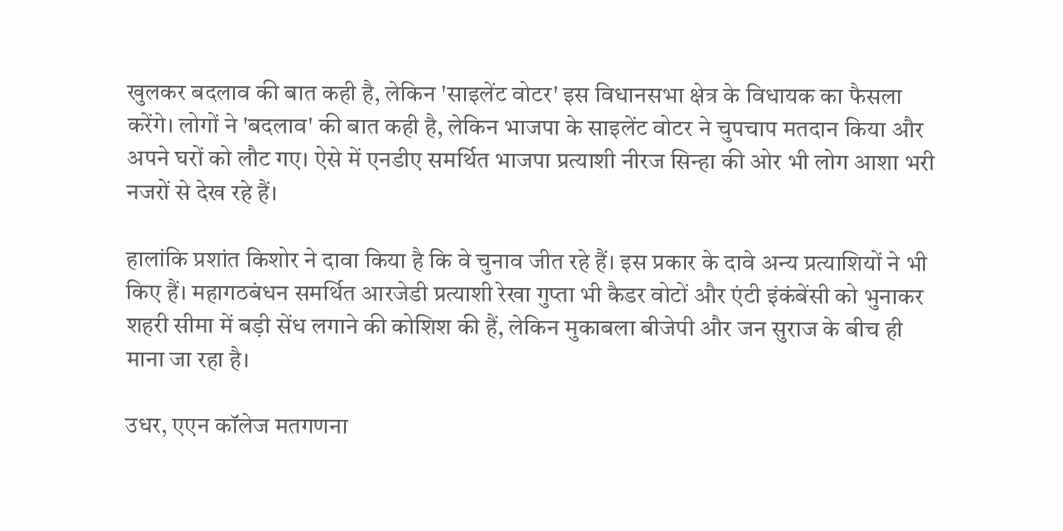खुलकर बदलाव की बात कही है, लेकिन 'साइलेंट वोटर' इस विधानसभा क्षेत्र के विधायक का फैसला करेंगे। लोगों ने 'बदलाव' की बात कही है, लेकिन भाजपा के साइलेंट वोटर ने चुपचाप मतदान किया और अपने घरों को लौट गए। ऐसे में एनडीए समर्थित भाजपा प्रत्याशी नीरज सिन्हा की ओर भी लोग आशा भरी नजरों से देख रहे हैं।

हालांकि प्रशांत किशोर ने दावा किया है कि वे चुनाव जीत रहे हैं। इस प्रकार के दावे अन्य प्रत्याशियों ने भी किए हैं। महागठबंधन समर्थित आरजेडी प्रत्याशी रेखा गुप्ता भी कैडर वोटों और एंटी इंकंबेंसी को भुनाकर शहरी सीमा में बड़ी सेंध लगाने की कोशिश की हैं, लेकिन मुकाबला बीजेपी और जन सुराज के बीच ही माना जा रहा है।

उधर, एएन कॉलेज मतगणना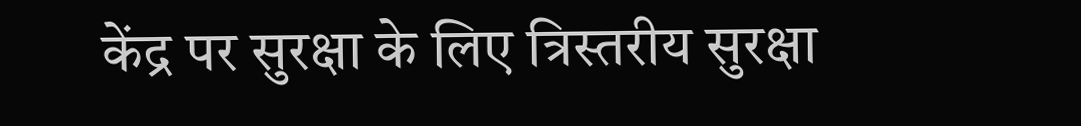केंद्र पर सुरक्षा के लिए त्रिस्तरीय सुरक्षा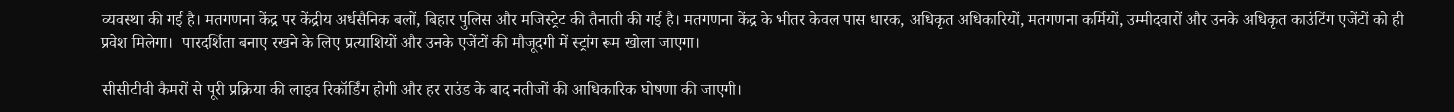व्यवस्था की गई है। मतगणना केंद्र पर केंद्रीय अर्धसैनिक बलों, बिहार पुलिस और मजिस्ट्रेट की तैनाती की गई है। मतगणना केंद्र के भीतर केवल पास धारक, अधिकृत अधिकारियों, मतगणना कर्मियों, उम्मीदवारों और उनके अधिकृत काउंटिंग एजेंटों को ही प्रवेश मिलेगा।  पारदर्शिता बनाए रखने के लिए प्रत्याशियों और उनके एजेंटों की मौजूदगी में स्ट्रांग रूम खोला जाएगा।

सीसीटीवी कैमरों से पूरी प्रक्रिया की लाइव रिकॉर्डिंग होगी और हर राउंड के बाद नतीजों की आधिकारिक घोषणा की जाएगी।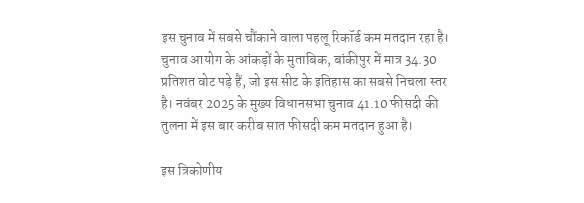इस चुनाव में सबसे चौंकाने वाला पहलू रिकॉर्ड कम मतदान रहा है। चुनाव आयोग के आंकड़ों के मुताबिक, बांकीपुर में मात्र 34.30 प्रतिशत वोट पड़े हैं, जो इस सीट के इतिहास का सबसे निचला स्तर है। नवंबर 2025 के मुख्य विधानसभा चुनाव 41.10 फीसदी की तुलना में इस बार करीब सात फीसदी कम मतदान हुआ है।

इस त्रिकोणीय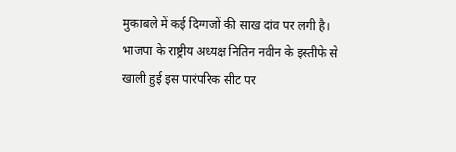मुकाबले में कई दिग्गजों की साख दांव पर लगी है। भाजपा के राष्ट्रीय अध्यक्ष नितिन नवीन के इस्तीफे से खाली हुई इस पारंपरिक सीट पर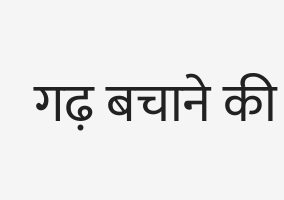गढ़ बचाने की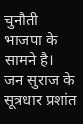चुनौती भाजपा के सामने है। जन सुराज के सूत्रधार प्रशांत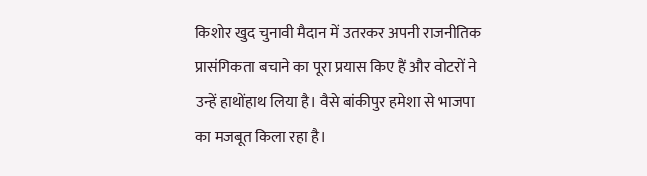किशोर खुद चुनावी मैदान में उतरकर अपनी राजनीतिक प्रासंगिकता बचाने का पूरा प्रयास किए हैं और वोटरों ने उन्हें हाथोंहाथ लिया है। वैसे बांकीपुर हमेशा से भाजपा का मजबूत किला रहा है।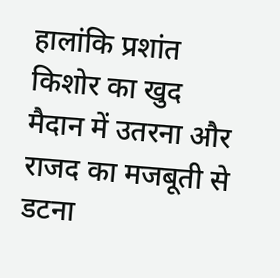हालांकि प्रशांत किशोर का खुद मैदान में उतरना और राजद का मजबूती से डटना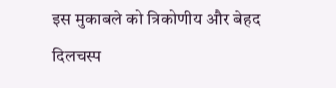इस मुकाबले को त्रिकोणीय और बेहद दिलचस्प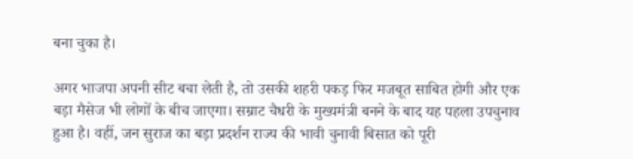बना चुका है।

अगर भाजपा अपनी सीट बचा लेती है, तो उसकी शहरी पकड़ फिर मजबूत साबित होगी और एक बड़ा मैसेज भी लोगों के बीच जाएगा। सम्राट चैधरी के मुख्यमंत्री बनने के बाद यह पहला उपचुनाव हुआ है। वहीं, जन सुराज का बड़ा प्रदर्शन राज्य की भावी चुनावी बिसात को पूरी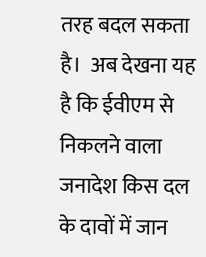तरह बदल सकता है।  अब देखना यह है कि ईवीएम से निकलने वाला जनादेश किस दल के दावों में जान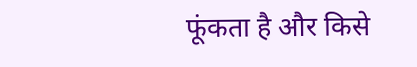फूंकता है और किसे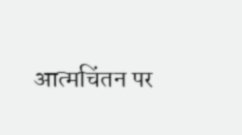आत्मचिंतन पर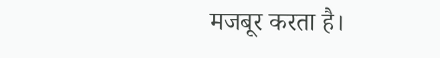मजबूर करता है।